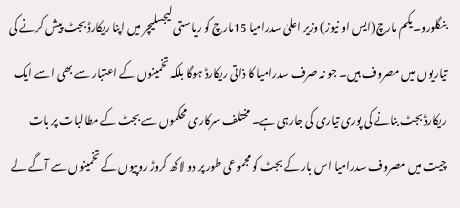بنگلورو۔یکم مارچ(ایس او نیوز) وزیر اعلیٰ سدرامیا 15مارچ کو ریاستی لیجسلیچر میں اپنا ریکارڈ بجٹ پیش کرنے کی تیاریوں میں مصروف ہیں۔ جو نہ صرف سدرامیا کا ذاتی ریکارڈ ہوگا بلکہ تخمینوں کے اعتبار سے بھی اسے ایک ریکارڈ بجٹ بنانے کی پوری تیاری کی جارہی ہے۔ مختلف سرکاری محکموں سے بجٹ کے مطالبات پر بات چیت میں مصروف سدرامیا اس بار کے بجٹ کو مجموعی طور پر دو لاکھ کروڑ روپیوں کے تخمینوں سے آگے لے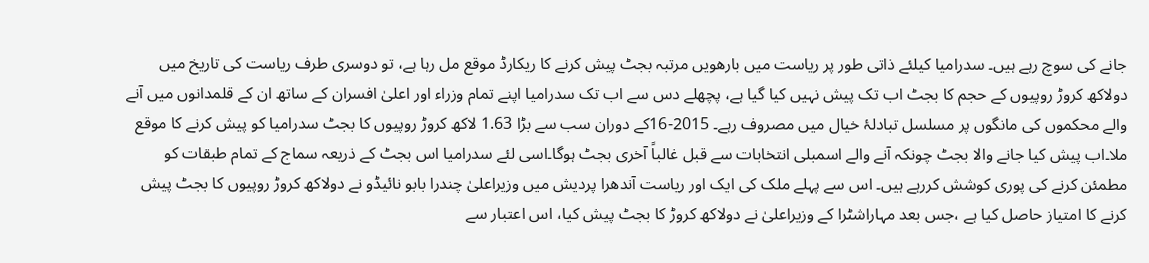جانے کی سوچ رہے ہیں۔ سدرامیا کیلئے ذاتی طور پر ریاست میں بارھویں مرتبہ بجٹ پیش کرنے کا ریکارڈ موقع مل رہا ہے، تو دوسری طرف ریاست کی تاریخ میں دولاکھ کروڑ روپیوں کے حجم کا بجٹ اب تک پیش نہیں کیا گیا ہے، پچھلے دس سے اب تک سدرامیا اپنے تمام وزراء اور اعلیٰ افسران کے ساتھ ان کے قلمدانوں میں آنے والے محکموں کی مانگوں پر مسلسل تبادلۂ خیال میں مصروف رہے۔ 2015-16کے دوران سب سے بڑا 1.63 لاکھ کروڑ روپیوں کا بجٹ سدرامیا کو پیش کرنے کا موقع ملا۔اب پیش کیا جانے والا بجٹ چونکہ آنے والے اسمبلی انتخابات سے قبل غالباً آخری بجٹ ہوگا۔اسی لئے سدرامیا اس بجٹ کے ذریعہ سماج کے تمام طبقات کو مطمئن کرنے کی پوری کوشش کررہے ہیں۔ اس سے پہلے ملک کی ایک اور ریاست آندھرا پردیش میں وزیراعلیٰ چندرا بابو نائیڈو نے دولاکھ کروڑ روپیوں کا بجٹ پیش کرنے کا امتیاز حاصل کیا ہے ،جس بعد مہاراشٹرا کے وزیراعلیٰ نے دولاکھ کروڑ کا بجٹ پیش کیا، اس اعتبار سے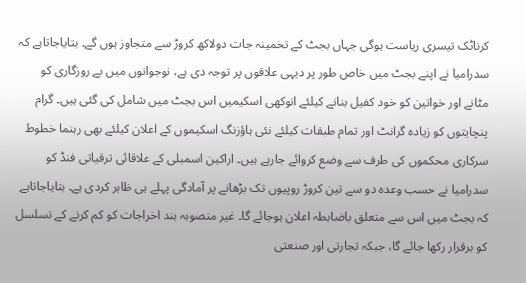کرناٹک تیسری ریاست ہوگی جہاں بجٹ کے تخمینہ جات دولاکھ کروڑ سے متجاوز ہوں گے۔ بتایاجاتاہے کہ سدرامیا نے اپنے بجٹ میں خاص طور پر دیہی علاقوں پر توجہ دی ہے، نوجوانوں میں بے روزگاری کو مٹانے اور خواتین کو خود کفیل بنانے کیلئے انوکھی اسکیمیں اس بجٹ میں شامل کی گئی ہیں۔ گرام پنچایتوں کو زیادہ گرانٹ اور تمام طبقات کیلئے نئی ہاؤزنگ اسکیموں کے اعلان کیلئے بھی رہنما خطوط سرکاری محکموں کی طرف سے وضع کروائے جارہے ہیں۔ اراکین اسمبلی کے علاقائی ترقیاتی فنڈ کو سدرامیا نے حسب وعدہ دو سے تین کروڑ روپیوں تک بڑھانے پر آمادگی پہلے ہی ظاہر کردی ہے۔ بتایاجاتاہے کہ بجٹ میں اس سے متعلق باضابطہ اعلان ہوجائے گا۔ غیر منصوبہ بند اخراجات کو کم کرنے کے تسلسل کو برقرار رکھا جائے گا، جبکہ تجارتی اور صنعتی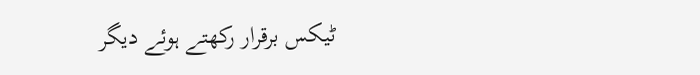ٹیکس برقرار رکھتے ہوئے دیگر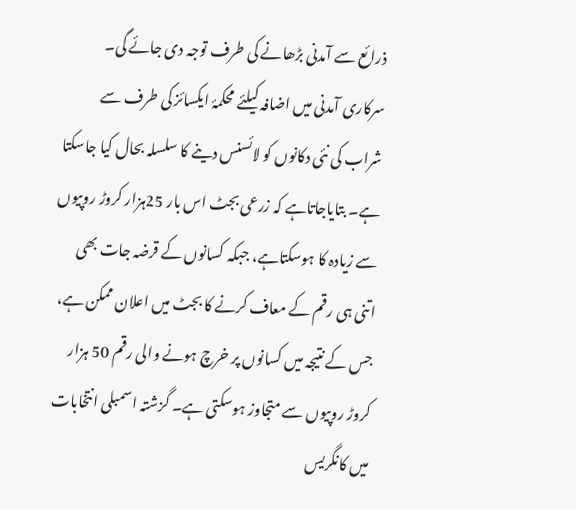ذرائع سے آمدنی بڑھانے کی طرف توجہ دی جائے گی۔ سرکاری آمدنی میں اضافہ کیلئے محکمۂ ایکسائز کی طرف سے شراب کی نئی دکانوں کو لائسنس دینے کا سلسلہ بحال کیا جاسکتا ہے۔ بتایاجاتاہے کہ زرعی بجٹ اس بار 25ہزار کروڑ روپیوں سے زیادہ کا ہوسکتاہے، جبکہ کسانوں کے قرضہ جات بھی اتنی ہی رقم کے معاف کرنے کا بجٹ میں اعلان ممکن ہے، جس کے نتیجہ میں کسانوں پر خرچ ہونے والی رقم 50 ہزار کروڑ روپیوں سے متجاوز ہوسکتی ہے۔ گزشتہ اسمبلی انتخابات میں کانگریس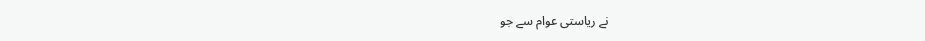نے ریاستی عوام سے جو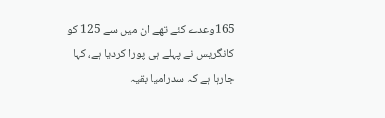165وعدے کئے تھے ان میں سے 125 کو کانگریس نے پہلے ہی پورا کردیا ہے، کہا جارہا ہے کہ سدرامیا بقیہ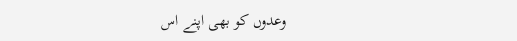وعدوں کو بھی اپنے اس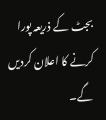بجٹ کے ذریعہ پورا کرنے کا اعلان کردیں گے۔